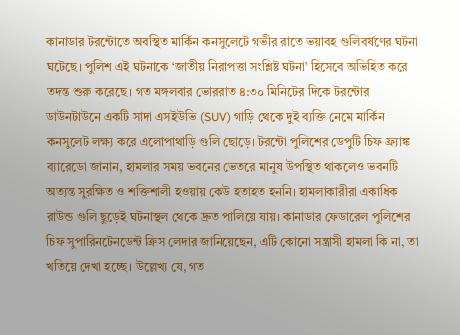কানাডার টরন্টোতে অবস্থিত মার্কিন কনসুলেটে গভীর রাতে ভয়াবহ গুলিবর্ষণের ঘটনা ঘটেছে। পুলিশ এই ঘটনাকে ‘জাতীয় নিরাপত্তা সংশ্লিষ্ট ঘটনা’ হিসেবে অভিহিত করে তদন্ত শুরু করেছে। গত মঙ্গলবার ভোররাত ৪:৩০ মিনিটের দিকে টরন্টোর ডাউনটাউনে একটি সাদা এসইউভি (SUV) গাড়ি থেকে দুই ব্যক্তি নেমে মার্কিন কনসুলেট লক্ষ্য করে এলোপাথাড়ি গুলি ছোড়ে। টরন্টো পুলিশের ডেপুটি চিফ ফ্র্যাঙ্ক ব্যারেডো জানান, হামলার সময় ভবনের ভেতরে মানুষ উপস্থিত থাকলেও ভবনটি অত্যন্ত সুরক্ষিত ও শক্তিশালী হওয়ায় কেউ হতাহত হননি। হামলাকারীরা একাধিক রাউন্ড গুলি ছুড়েই ঘটনাস্থল থেকে দ্রুত পালিয়ে যায়। কানাডার ফেডারেল পুলিশের চিফ সুপারিনটেনডেন্ট ক্রিস লেদার জানিয়েছেন, এটি কোনো সন্ত্রাসী হামলা কি না, তা খতিয়ে দেখা হচ্ছে। উল্লেখ্য যে, গত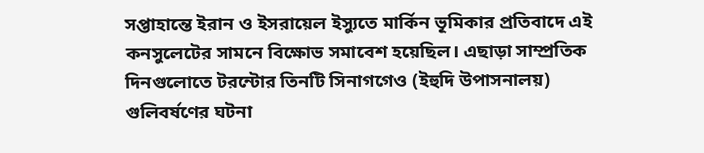সপ্তাহান্তে ইরান ও ইসরায়েল ইস্যুতে মার্কিন ভূমিকার প্রতিবাদে এই কনসুলেটের সামনে বিক্ষোভ সমাবেশ হয়েছিল। এছাড়া সাম্প্রতিক দিনগুলোতে টরন্টোর তিনটি সিনাগগেও (ইহুদি উপাসনালয়) গুলিবর্ষণের ঘটনা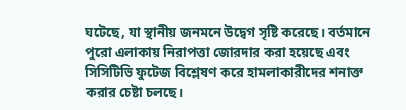ঘটেছে, যা স্থানীয় জনমনে উদ্বেগ সৃষ্টি করেছে। বর্তমানে পুরো এলাকায় নিরাপত্তা জোরদার করা হয়েছে এবং সিসিটিভি ফুটেজ বিশ্লেষণ করে হামলাকারীদের শনাক্ত করার চেষ্টা চলছে।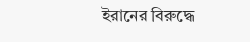ইরানের বিরুদ্ধে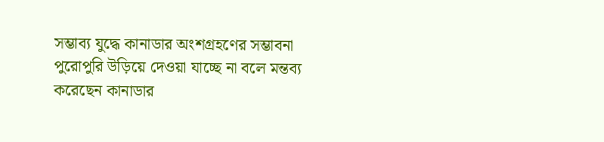সম্ভাব্য যুদ্ধে কানাডার অংশগ্রহণের সম্ভাবনা পুরোপুরি উড়িয়ে দেওয়া যাচ্ছে না বলে মন্তব্য করেছেন কানাডার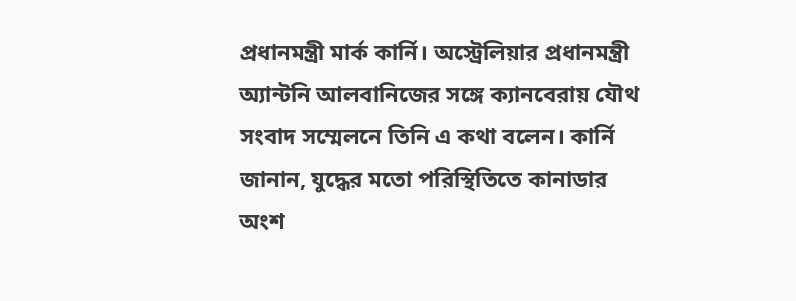প্রধানমন্ত্রী মার্ক কার্নি। অস্ট্রেলিয়ার প্রধানমন্ত্রী অ্যান্টনি আলবানিজের সঙ্গে ক্যানবেরায় যৌথ সংবাদ সম্মেলনে তিনি এ কথা বলেন। কার্নি জানান, যুদ্ধের মতো পরিস্থিতিতে কানাডার অংশ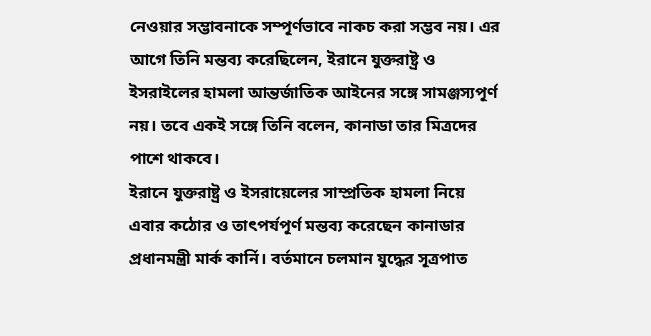নেওয়ার সম্ভাবনাকে সম্পূর্ণভাবে নাকচ করা সম্ভব নয়। এর আগে তিনি মন্তব্য করেছিলেন, ইরানে যুক্তরাষ্ট্র ও ইসরাইলের হামলা আন্তর্জাতিক আইনের সঙ্গে সামঞ্জস্যপূর্ণ নয়। তবে একই সঙ্গে তিনি বলেন, কানাডা তার মিত্রদের পাশে থাকবে।
ইরানে যুক্তরাষ্ট্র ও ইসরায়েলের সাম্প্রতিক হামলা নিয়ে এবার কঠোর ও তাৎপর্যপূর্ণ মন্তব্য করেছেন কানাডার প্রধানমন্ত্রী মার্ক কার্নি। বর্তমানে চলমান যুদ্ধের সূত্রপাত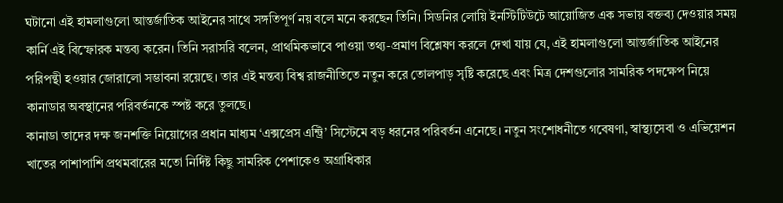ঘটানো এই হামলাগুলো আন্তর্জাতিক আইনের সাথে সঙ্গতিপূর্ণ নয় বলে মনে করছেন তিনি। সিডনির লোয়ি ইনস্টিটিউটে আয়োজিত এক সভায় বক্তব্য দেওয়ার সময় কার্নি এই বিস্ফোরক মন্তব্য করেন। তিনি সরাসরি বলেন, প্রাথমিকভাবে পাওয়া তথ্য-প্রমাণ বিশ্লেষণ করলে দেখা যায় যে, এই হামলাগুলো আন্তর্জাতিক আইনের পরিপন্থী হওয়ার জোরালো সম্ভাবনা রয়েছে। তার এই মন্তব্য বিশ্ব রাজনীতিতে নতুন করে তোলপাড় সৃষ্টি করেছে এবং মিত্র দেশগুলোর সামরিক পদক্ষেপ নিয়ে কানাডার অবস্থানের পরিবর্তনকে স্পষ্ট করে তুলছে।
কানাডা তাদের দক্ষ জনশক্তি নিয়োগের প্রধান মাধ্যম ‘এক্সপ্রেস এন্ট্রি’ সিস্টেমে বড় ধরনের পরিবর্তন এনেছে। নতুন সংশোধনীতে গবেষণা, স্বাস্থ্যসেবা ও এভিয়েশন খাতের পাশাপাশি প্রথমবারের মতো নির্দিষ্ট কিছু সামরিক পেশাকেও অগ্রাধিকার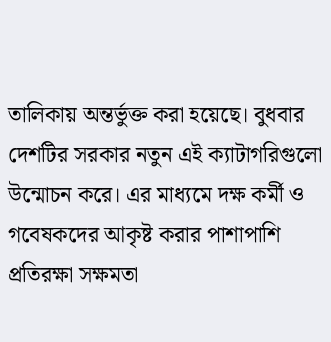তালিকায় অন্তর্ভুক্ত করা হয়েছে। বুধবার দেশটির সরকার নতুন এই ক্যাটাগরিগুলো উন্মোচন করে। এর মাধ্যমে দক্ষ কর্মী ও গবেষকদের আকৃষ্ট করার পাশাপাশি প্রতিরক্ষা সক্ষমতা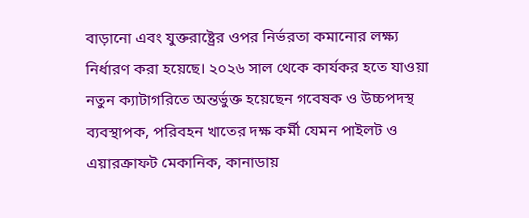বাড়ানো এবং যুক্তরাষ্ট্রের ওপর নির্ভরতা কমানোর লক্ষ্য নির্ধারণ করা হয়েছে। ২০২৬ সাল থেকে কার্যকর হতে যাওয়া নতুন ক্যাটাগরিতে অন্তর্ভুক্ত হয়েছেন গবেষক ও উচ্চপদস্থ ব্যবস্থাপক, পরিবহন খাতের দক্ষ কর্মী যেমন পাইলট ও এয়ারক্রাফট মেকানিক, কানাডায়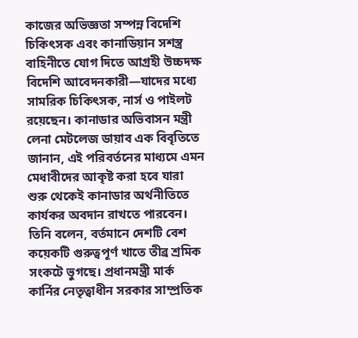কাজের অভিজ্ঞতা সম্পন্ন বিদেশি চিকিৎসক এবং কানাডিয়ান সশস্ত্র বাহিনীতে যোগ দিতে আগ্রহী উচ্চদক্ষ বিদেশি আবেদনকারী—যাদের মধ্যে সামরিক চিকিৎসক, নার্স ও পাইলট রয়েছেন। কানাডার অভিবাসন মন্ত্রী লেনা মেটলেজ ডায়াব এক বিবৃতিতে জানান, এই পরিবর্তনের মাধ্যমে এমন মেধাবীদের আকৃষ্ট করা হবে যারা শুরু থেকেই কানাডার অর্থনীতিতে কার্যকর অবদান রাখতে পারবেন। তিনি বলেন, বর্তমানে দেশটি বেশ কয়েকটি গুরুত্বপূর্ণ খাতে তীব্র শ্রমিক সংকটে ভুগছে। প্রধানমন্ত্রী মার্ক কার্নির নেতৃত্বাধীন সরকার সাম্প্রতিক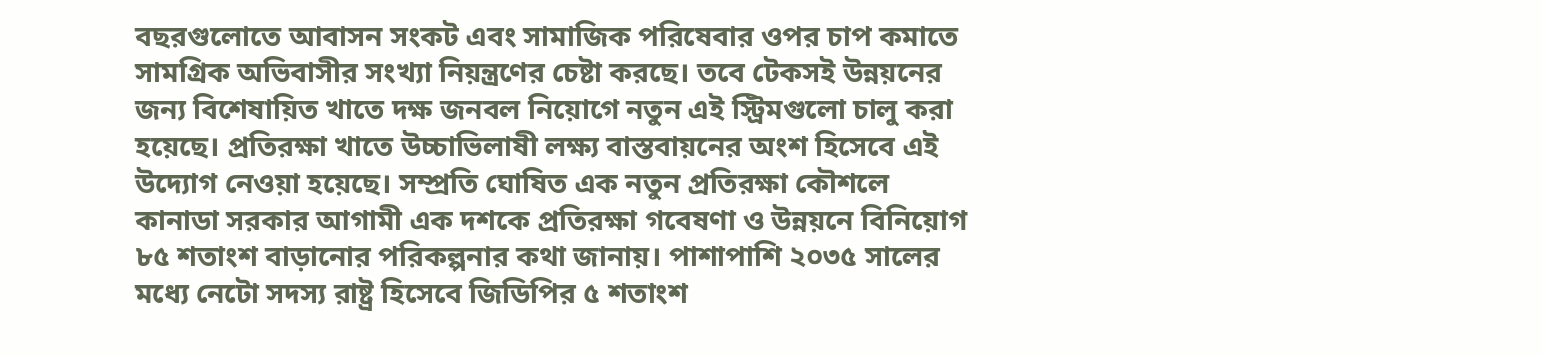বছরগুলোতে আবাসন সংকট এবং সামাজিক পরিষেবার ওপর চাপ কমাতে সামগ্রিক অভিবাসীর সংখ্যা নিয়ন্ত্রণের চেষ্টা করছে। তবে টেকসই উন্নয়নের জন্য বিশেষায়িত খাতে দক্ষ জনবল নিয়োগে নতুন এই স্ট্রিমগুলো চালু করা হয়েছে। প্রতিরক্ষা খাতে উচ্চাভিলাষী লক্ষ্য বাস্তবায়নের অংশ হিসেবে এই উদ্যোগ নেওয়া হয়েছে। সম্প্রতি ঘোষিত এক নতুন প্রতিরক্ষা কৌশলে কানাডা সরকার আগামী এক দশকে প্রতিরক্ষা গবেষণা ও উন্নয়নে বিনিয়োগ ৮৫ শতাংশ বাড়ানোর পরিকল্পনার কথা জানায়। পাশাপাশি ২০৩৫ সালের মধ্যে নেটো সদস্য রাষ্ট্র হিসেবে জিডিপির ৫ শতাংশ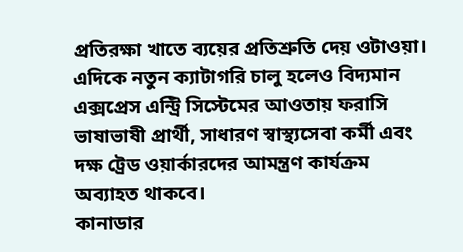প্রতিরক্ষা খাতে ব্যয়ের প্রতিশ্রুতি দেয় ওটাওয়া। এদিকে নতুন ক্যাটাগরি চালু হলেও বিদ্যমান এক্সপ্রেস এন্ট্রি সিস্টেমের আওতায় ফরাসি ভাষাভাষী প্রার্থী, সাধারণ স্বাস্থ্যসেবা কর্মী এবং দক্ষ ট্রেড ওয়ার্কারদের আমন্ত্রণ কার্যক্রম অব্যাহত থাকবে।
কানাডার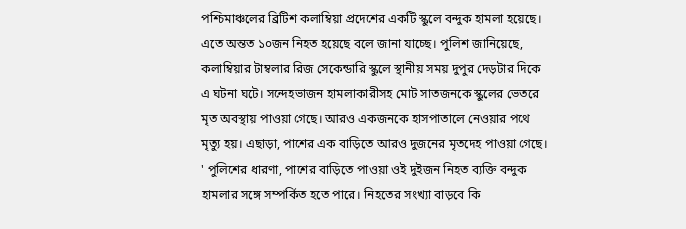পশ্চিমাঞ্চলের ব্রিটিশ কলাম্বিয়া প্রদেশের একটি স্কুলে বন্দুক হামলা হয়েছে। এতে অন্তত ১০জন নিহত হয়েছে বলে জানা যাচ্ছে। পুলিশ জানিয়েছে, কলাম্বিয়ার টাম্বলার রিজ সেকেন্ডারি স্কুলে স্থানীয় সময় দুপুর দেড়টার দিকে এ ঘটনা ঘটে। সন্দেহভাজন হামলাকারীসহ মোট সাতজনকে স্কুলের ভেতরে মৃত অবস্থায় পাওয়া গেছে। আরও একজনকে হাসপাতালে নেওয়ার পথে মৃত্যু হয়। এছাড়া, পাশের এক বাড়িতে আরও দুজনের মৃতদেহ পাওয়া গেছে। ' পুলিশের ধারণা, পাশের বাড়িতে পাওয়া ওই দুইজন নিহত ব্যক্তি বন্দুক হামলার সঙ্গে সম্পর্কিত হতে পারে। নিহতের সংখ্যা বাড়বে কি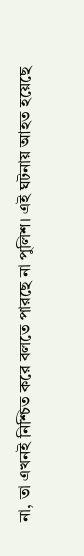না, তা এখনই নিশ্চিত করে বলতে পারছে না পুলিশ। এই ঘটনায় আহত হয়েছে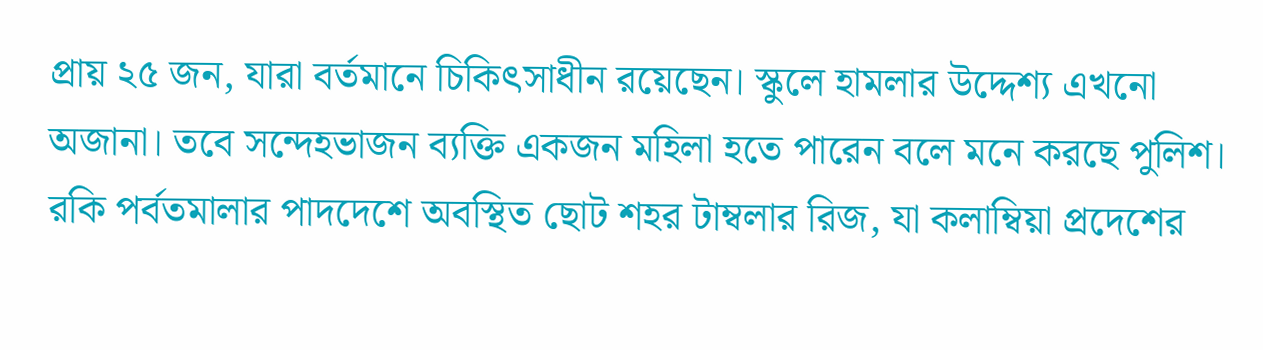প্রায় ২৫ জন, যারা বর্তমানে চিকিৎসাধীন রয়েছেন। স্কুলে হামলার উদ্দেশ্য এখনো অজানা। তবে সন্দেহভাজন ব্যক্তি একজন মহিলা হতে পারেন বলে মনে করছে পুলিশ। রকি পর্বতমালার পাদদেশে অবস্থিত ছোট শহর টাম্বলার রিজ, যা কলাম্বিয়া প্রদেশের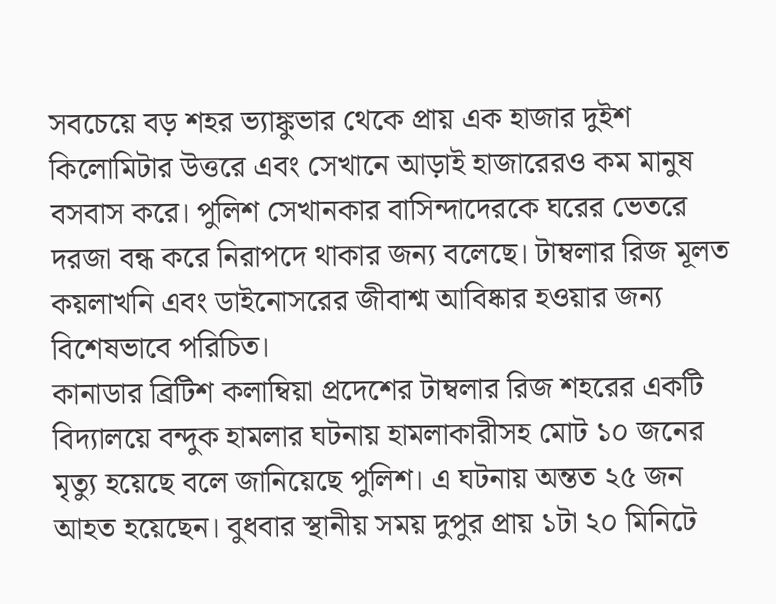সবচেয়ে বড় শহর ভ্যাঙ্কুভার থেকে প্রায় এক হাজার দুইশ কিলোমিটার উত্তরে এবং সেখানে আড়াই হাজারেরও কম মানুষ বসবাস করে। পুলিশ সেখানকার বাসিন্দাদেরকে ঘরের ভেতরে দরজা বন্ধ করে নিরাপদে থাকার জন্য বলেছে। টাম্বলার রিজ মূলত কয়লাখনি এবং ডাইনোসরের জীবাশ্ম আবিষ্কার হওয়ার জন্য বিশেষভাবে পরিচিত।
কানাডার ব্রিটিশ কলাম্বিয়া প্রদেশের টাম্বলার রিজ শহরের একটি বিদ্যালয়ে বন্দুক হামলার ঘটনায় হামলাকারীসহ মোট ১০ জনের মৃত্যু হয়েছে বলে জানিয়েছে পুলিশ। এ ঘটনায় অন্তত ২৫ জন আহত হয়েছেন। বুধবার স্থানীয় সময় দুপুর প্রায় ১টা ২০ মিনিটে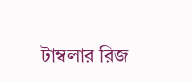টাম্বলার রিজ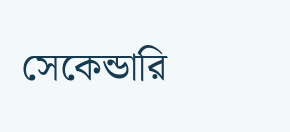সেকেন্ডারি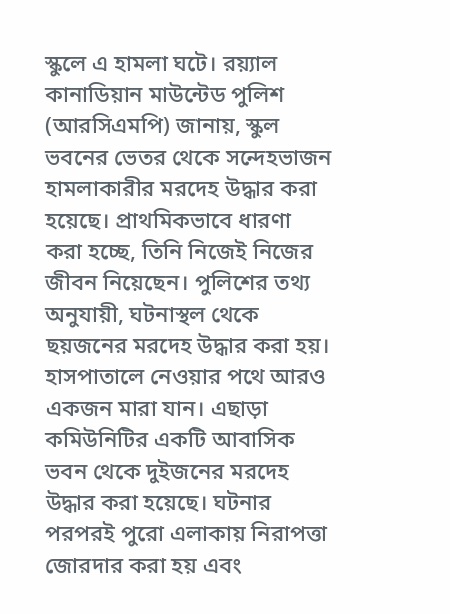স্কুলে এ হামলা ঘটে। রয়্যাল কানাডিয়ান মাউন্টেড পুলিশ (আরসিএমপি) জানায়, স্কুল ভবনের ভেতর থেকে সন্দেহভাজন হামলাকারীর মরদেহ উদ্ধার করা হয়েছে। প্রাথমিকভাবে ধারণা করা হচ্ছে, তিনি নিজেই নিজের জীবন নিয়েছেন। পুলিশের তথ্য অনুযায়ী, ঘটনাস্থল থেকে ছয়জনের মরদেহ উদ্ধার করা হয়। হাসপাতালে নেওয়ার পথে আরও একজন মারা যান। এছাড়া কমিউনিটির একটি আবাসিক ভবন থেকে দুইজনের মরদেহ উদ্ধার করা হয়েছে। ঘটনার পরপরই পুরো এলাকায় নিরাপত্তা জোরদার করা হয় এবং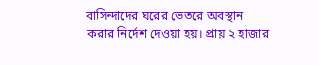বাসিন্দাদের ঘরের ভেতরে অবস্থান করার নির্দেশ দেওয়া হয়। প্রায় ২ হাজার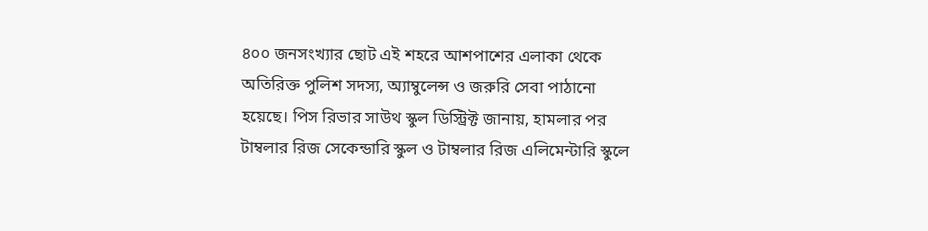৪০০ জনসংখ্যার ছোট এই শহরে আশপাশের এলাকা থেকে অতিরিক্ত পুলিশ সদস্য, অ্যাম্বুলেন্স ও জরুরি সেবা পাঠানো হয়েছে। পিস রিভার সাউথ স্কুল ডিস্ট্রিক্ট জানায়, হামলার পর টাম্বলার রিজ সেকেন্ডারি স্কুল ও টাম্বলার রিজ এলিমেন্টারি স্কুলে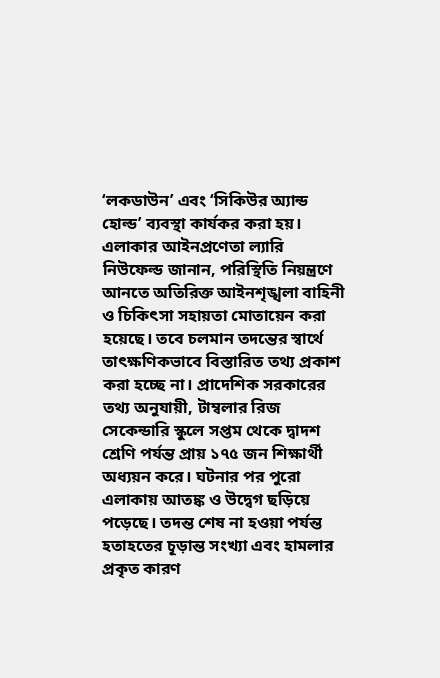‘লকডাউন’ এবং ‘সিকিউর অ্যান্ড হোল্ড’ ব্যবস্থা কার্যকর করা হয়। এলাকার আইনপ্রণেতা ল্যারি নিউফেল্ড জানান, পরিস্থিতি নিয়ন্ত্রণে আনতে অতিরিক্ত আইনশৃঙ্খলা বাহিনী ও চিকিৎসা সহায়তা মোতায়েন করা হয়েছে। তবে চলমান তদন্তের স্বার্থে তাৎক্ষণিকভাবে বিস্তারিত তথ্য প্রকাশ করা হচ্ছে না। প্রাদেশিক সরকারের তথ্য অনুযায়ী, টাম্বলার রিজ সেকেন্ডারি স্কুলে সপ্তম থেকে দ্বাদশ শ্রেণি পর্যন্ত প্রায় ১৭৫ জন শিক্ষার্থী অধ্যয়ন করে। ঘটনার পর পুরো এলাকায় আতঙ্ক ও উদ্বেগ ছড়িয়ে পড়েছে। তদন্ত শেষ না হওয়া পর্যন্ত হতাহতের চূড়ান্ত সংখ্যা এবং হামলার প্রকৃত কারণ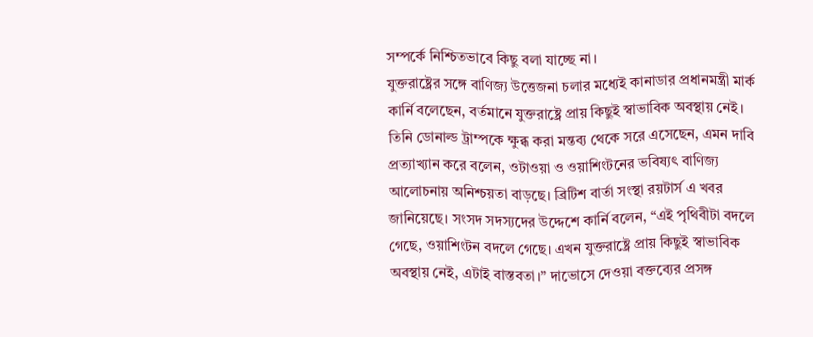সম্পর্কে নিশ্চিতভাবে কিছু বলা যাচ্ছে না।
যুক্তরাষ্ট্রের সঙ্গে বাণিজ্য উত্তেজনা চলার মধ্যেই কানাডার প্রধানমন্ত্রী মার্ক কার্নি বলেছেন, বর্তমানে যুক্তরাষ্ট্রে প্রায় কিছুই স্বাভাবিক অবস্থায় নেই। তিনি ডোনাল্ড ট্রাম্পকে ক্ষুব্ধ করা মন্তব্য থেকে সরে এসেছেন, এমন দাবি প্রত্যাখ্যান করে বলেন, ওটাওয়া ও ওয়াশিংটনের ভবিষ্যৎ বাণিজ্য আলোচনায় অনিশ্চয়তা বাড়ছে। ব্রিটিশ বার্তা সংস্থা রয়টার্স এ খবর জানিয়েছে। সংসদ সদস্যদের উদ্দেশে কার্নি বলেন, “এই পৃথিবীটা বদলে গেছে, ওয়াশিংটন বদলে গেছে। এখন যুক্তরাষ্ট্রে প্রায় কিছুই স্বাভাবিক অবস্থায় নেই, এটাই বাস্তবতা।” দাভোসে দেওয়া বক্তব্যের প্রসঙ্গ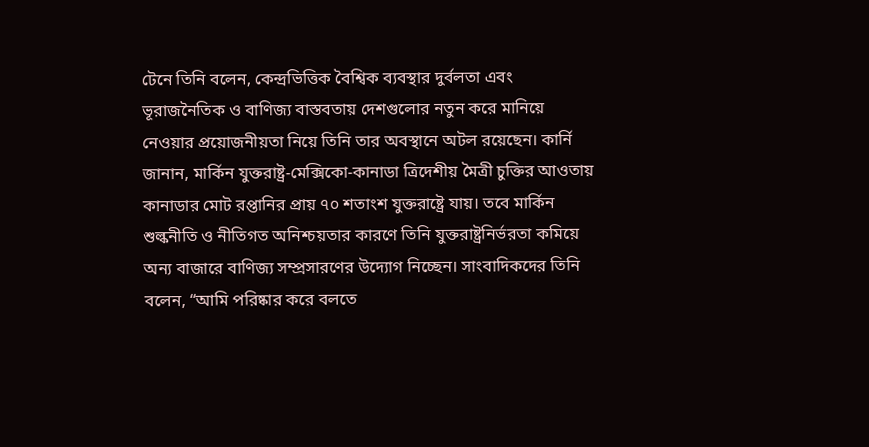টেনে তিনি বলেন, কেন্দ্রভিত্তিক বৈশ্বিক ব্যবস্থার দুর্বলতা এবং ভূরাজনৈতিক ও বাণিজ্য বাস্তবতায় দেশগুলোর নতুন করে মানিয়ে নেওয়ার প্রয়োজনীয়তা নিয়ে তিনি তার অবস্থানে অটল রয়েছেন। কার্নি জানান, মার্কিন যুক্তরাষ্ট্র-মেক্সিকো-কানাডা ত্রিদেশীয় মৈত্রী চুক্তির আওতায় কানাডার মোট রপ্তানির প্রায় ৭০ শতাংশ যুক্তরাষ্ট্রে যায়। তবে মার্কিন শুল্কনীতি ও নীতিগত অনিশ্চয়তার কারণে তিনি যুক্তরাষ্ট্রনির্ভরতা কমিয়ে অন্য বাজারে বাণিজ্য সম্প্রসারণের উদ্যোগ নিচ্ছেন। সাংবাদিকদের তিনি বলেন, “আমি পরিষ্কার করে বলতে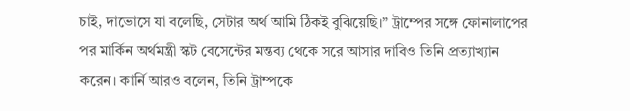চাই, দাভোসে যা বলেছি, সেটার অর্থ আমি ঠিকই বুঝিয়েছি।” ট্রাম্পের সঙ্গে ফোনালাপের পর মার্কিন অর্থমন্ত্রী স্কট বেসেন্টের মন্তব্য থেকে সরে আসার দাবিও তিনি প্রত্যাখ্যান করেন। কার্নি আরও বলেন, তিনি ট্রাম্পকে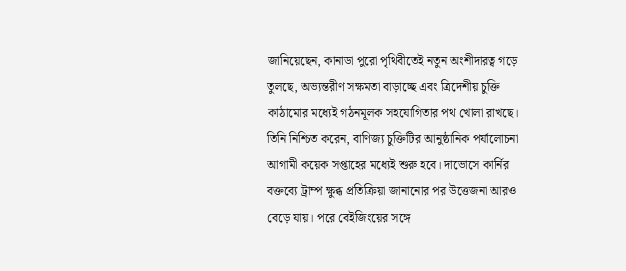জানিয়েছেন, কানাডা পুরো পৃথিবীতেই নতুন অংশীদারত্ব গড়ে তুলছে, অভ্যন্তরীণ সক্ষমতা বাড়াচ্ছে এবং ত্রিদেশীয় চুক্তি কাঠামোর মধ্যেই গঠনমূলক সহযোগিতার পথ খোলা রাখছে। তিনি নিশ্চিত করেন, বাণিজ্য চুক্তিটির আনুষ্ঠানিক পর্যালোচনা আগামী কয়েক সপ্তাহের মধ্যেই শুরু হবে। দাভোসে কার্নির বক্তব্যে ট্রাম্প ক্ষুব্ধ প্রতিক্রিয়া জানানোর পর উত্তেজনা আরও বেড়ে যায়। পরে বেইজিংয়ের সঙ্গে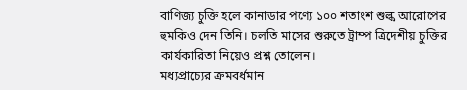বাণিজ্য চুক্তি হলে কানাডার পণ্যে ১০০ শতাংশ শুল্ক আরোপের হুমকিও দেন তিনি। চলতি মাসের শুরুতে ট্রাম্প ত্রিদেশীয় চুক্তির কার্যকারিতা নিয়েও প্রশ্ন তোলেন।
মধ্যপ্রাচ্যের ক্রমবর্ধমান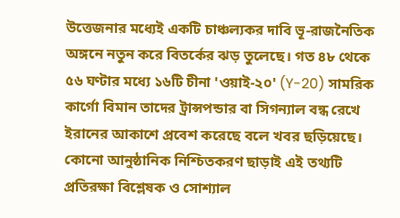উত্তেজনার মধ্যেই একটি চাঞ্চল্যকর দাবি ভূ-রাজনৈতিক অঙ্গনে নতুন করে বিতর্কের ঝড় তুলেছে। গত ৪৮ থেকে ৫৬ ঘণ্টার মধ্যে ১৬টি চীনা 'ওয়াই-২০' (Y-20) সামরিক কার্গো বিমান তাদের ট্রান্সপন্ডার বা সিগন্যাল বন্ধ রেখে ইরানের আকাশে প্রবেশ করেছে বলে খবর ছড়িয়েছে। কোনো আনুষ্ঠানিক নিশ্চিতকরণ ছাড়াই এই তথ্যটি প্রতিরক্ষা বিশ্লেষক ও সোশ্যাল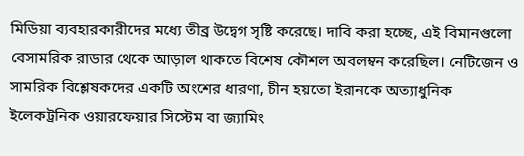মিডিয়া ব্যবহারকারীদের মধ্যে তীব্র উদ্বেগ সৃষ্টি করেছে। দাবি করা হচ্ছে, এই বিমানগুলো বেসামরিক রাডার থেকে আড়াল থাকতে বিশেষ কৌশল অবলম্বন করেছিল। নেটিজেন ও সামরিক বিশ্লেষকদের একটি অংশের ধারণা, চীন হয়তো ইরানকে অত্যাধুনিক ইলেকট্রনিক ওয়ারফেয়ার সিস্টেম বা জ্যামিং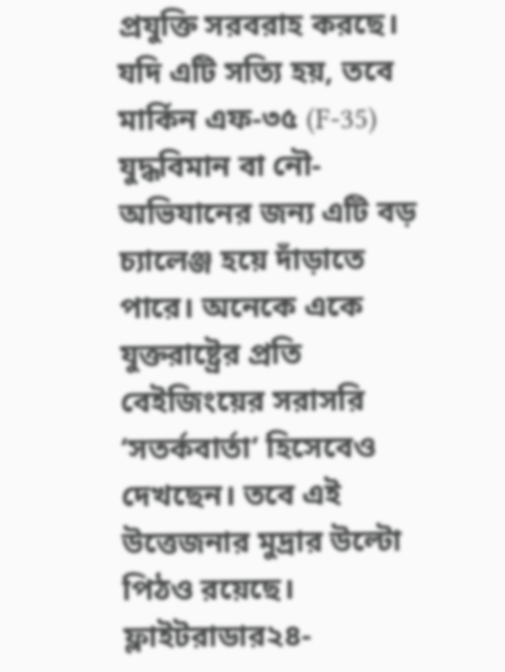প্রযুক্তি সরবরাহ করছে। যদি এটি সত্যি হয়, তবে মার্কিন এফ-৩৫ (F-35) যুদ্ধবিমান বা নৌ-অভিযানের জন্য এটি বড় চ্যালেঞ্জ হয়ে দাঁড়াতে পারে। অনেকে একে যুক্তরাষ্ট্রের প্রতি বেইজিংয়ের সরাসরি ‘সতর্কবার্তা’ হিসেবেও দেখছেন। তবে এই উত্তেজনার মুদ্রার উল্টো পিঠও রয়েছে। ফ্লাইটরাডার২৪-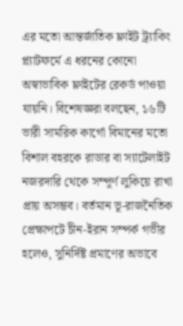এর মতো আন্তর্জাতিক ফ্লাইট ট্র্যাকিং প্ল্যাটফর্মে এ ধরনের কোনো অস্বাভাবিক ফ্লাইটের রেকর্ড পাওয়া যায়নি। বিশেষজ্ঞরা বলছেন, ১৬টি ভারী সামরিক কার্গো বিমানের মতো বিশাল বহরকে রাডার বা স্যাটেলাইট নজরদারি থেকে সম্পূর্ণ লুকিয়ে রাখা প্রায় অসম্ভব। বর্তমান ভূ-রাজনৈতিক প্রেক্ষাপটে চীন-ইরান সম্পর্ক গভীর হলেও, সুনির্দিষ্ট প্রমাণের অভাবে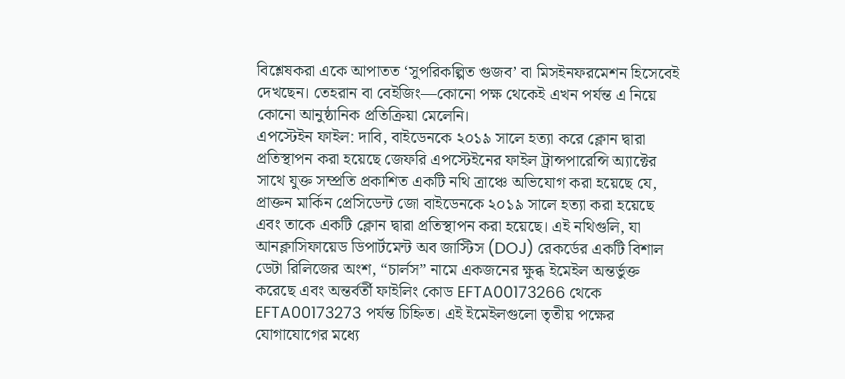বিশ্লেষকরা একে আপাতত ‘সুপরিকল্পিত গুজব’ বা মিসইনফরমেশন হিসেবেই দেখছেন। তেহরান বা বেইজিং—কোনো পক্ষ থেকেই এখন পর্যন্ত এ নিয়ে কোনো আনুষ্ঠানিক প্রতিক্রিয়া মেলেনি।
এপস্টেইন ফাইল: দাবি, বাইডেনকে ২০১৯ সালে হত্যা করে ক্লোন দ্বারা প্রতিস্থাপন করা হয়েছে জেফরি এপস্টেইনের ফাইল ট্রান্সপারেন্সি অ্যাক্টের সাথে যুক্ত সম্প্রতি প্রকাশিত একটি নথি ত্রাঞ্চে অভিযোগ করা হয়েছে যে, প্রাক্তন মার্কিন প্রেসিডেন্ট জো বাইডেনকে ২০১৯ সালে হত্যা করা হয়েছে এবং তাকে একটি ক্লোন দ্বারা প্রতিস্থাপন করা হয়েছে। এই নথিগুলি, যা আনক্লাসিফায়েড ডিপার্টমেন্ট অব জাস্টিস (DOJ) রেকর্ডের একটি বিশাল ডেটা রিলিজের অংশ, “চার্লস” নামে একজনের ক্ষুব্ধ ইমেইল অন্তর্ভুক্ত করেছে এবং অন্তর্বর্তী ফাইলিং কোড EFTA00173266 থেকে EFTA00173273 পর্যন্ত চিহ্নিত। এই ইমেইলগুলো তৃতীয় পক্ষের যোগাযোগের মধ্যে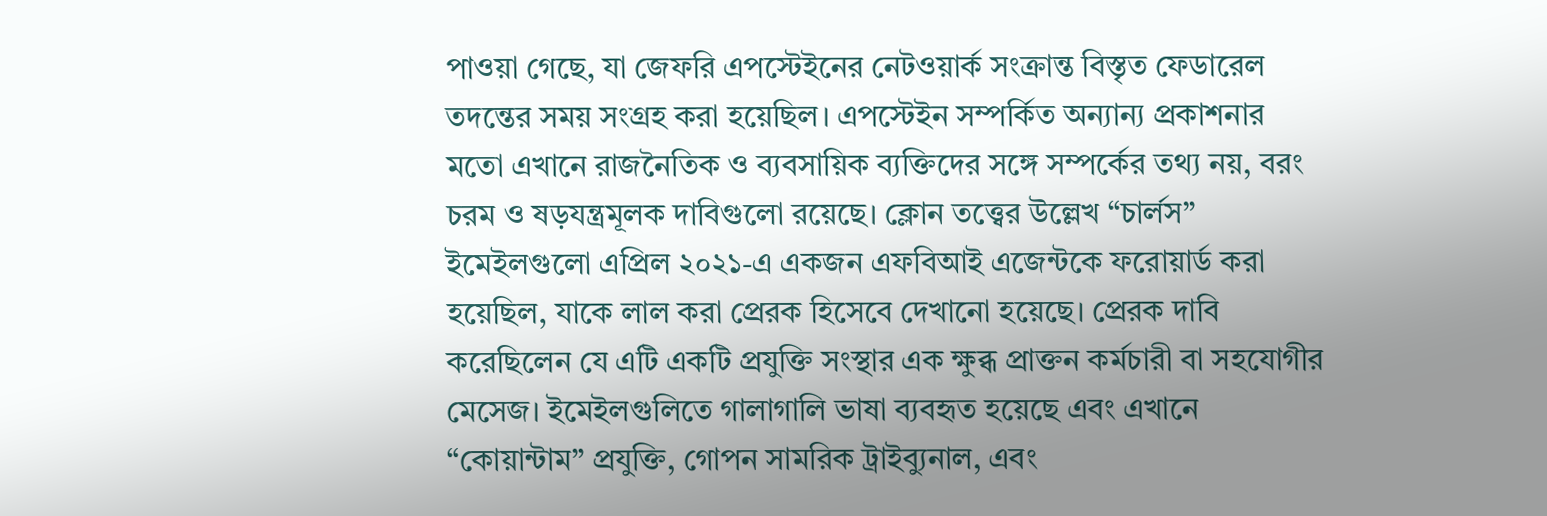পাওয়া গেছে, যা জেফরি এপস্টেইনের নেটওয়ার্ক সংক্রান্ত বিস্তৃত ফেডারেল তদন্তের সময় সংগ্রহ করা হয়েছিল। এপস্টেইন সম্পর্কিত অন্যান্য প্রকাশনার মতো এখানে রাজনৈতিক ও ব্যবসায়িক ব্যক্তিদের সঙ্গে সম্পর্কের তথ্য নয়, বরং চরম ও ষড়যন্ত্রমূলক দাবিগুলো রয়েছে। ক্লোন তত্ত্বের উল্লেখ “চার্লস” ইমেইলগুলো এপ্রিল ২০২১-এ একজন এফবিআই এজেন্টকে ফরোয়ার্ড করা হয়েছিল, যাকে লাল করা প্রেরক হিসেবে দেখানো হয়েছে। প্রেরক দাবি করেছিলেন যে এটি একটি প্রযুক্তি সংস্থার এক ক্ষুব্ধ প্রাক্তন কর্মচারী বা সহযোগীর মেসেজ। ইমেইলগুলিতে গালাগালি ভাষা ব্যবহৃত হয়েছে এবং এখানে “কোয়ান্টাম” প্রযুক্তি, গোপন সামরিক ট্রাইব্যুনাল, এবং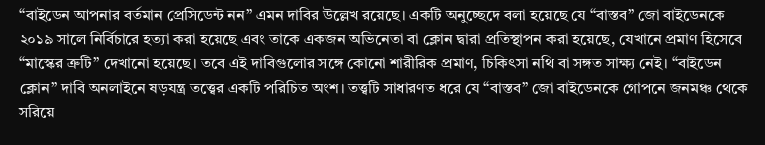“বাইডেন আপনার বর্তমান প্রেসিডেন্ট নন” এমন দাবির উল্লেখ রয়েছে। একটি অনুচ্ছেদে বলা হয়েছে যে “বাস্তব” জো বাইডেনকে ২০১৯ সালে নির্বিচারে হত্যা করা হয়েছে এবং তাকে একজন অভিনেতা বা ক্লোন দ্বারা প্রতিস্থাপন করা হয়েছে, যেখানে প্রমাণ হিসেবে “মাস্কের ত্রুটি” দেখানো হয়েছে। তবে এই দাবিগুলোর সঙ্গে কোনো শারীরিক প্রমাণ, চিকিৎসা নথি বা সঙ্গত সাক্ষ্য নেই। “বাইডেন ক্লোন” দাবি অনলাইনে ষড়যন্ত্র তত্ত্বের একটি পরিচিত অংশ। তত্ত্বটি সাধারণত ধরে যে “বাস্তব” জো বাইডেনকে গোপনে জনমঞ্চ থেকে সরিয়ে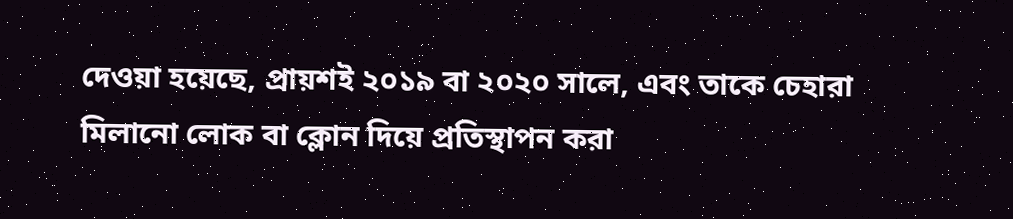দেওয়া হয়েছে, প্রায়শই ২০১৯ বা ২০২০ সালে, এবং তাকে চেহারা মিলানো লোক বা ক্লোন দিয়ে প্রতিস্থাপন করা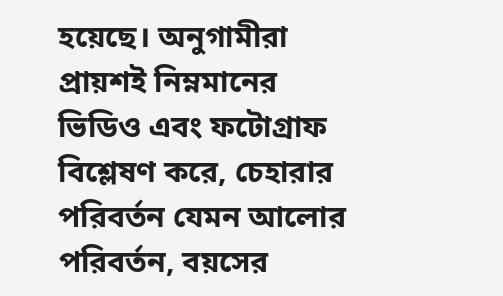হয়েছে। অনুগামীরা প্রায়শই নিম্নমানের ভিডিও এবং ফটোগ্রাফ বিশ্লেষণ করে, চেহারার পরিবর্তন যেমন আলোর পরিবর্তন, বয়সের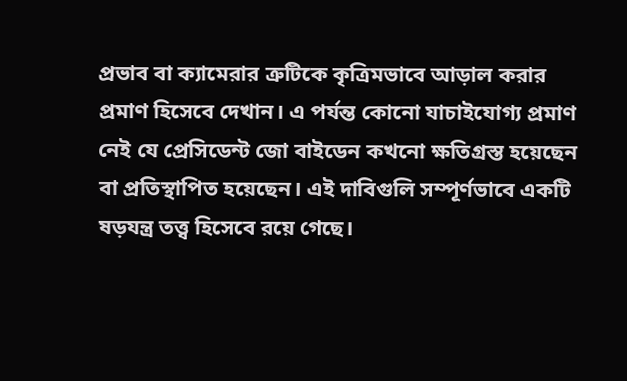প্রভাব বা ক্যামেরার ত্রুটিকে কৃত্রিমভাবে আড়াল করার প্রমাণ হিসেবে দেখান। এ পর্যন্ত কোনো যাচাইযোগ্য প্রমাণ নেই যে প্রেসিডেন্ট জো বাইডেন কখনো ক্ষতিগ্রস্ত হয়েছেন বা প্রতিস্থাপিত হয়েছেন। এই দাবিগুলি সম্পূর্ণভাবে একটি ষড়যন্ত্র তত্ত্ব হিসেবে রয়ে গেছে।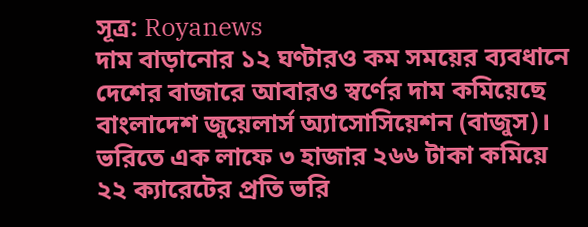সূত্র: Royanews
দাম বাড়ানোর ১২ ঘণ্টারও কম সময়ের ব্যবধানে দেশের বাজারে আবারও স্বর্ণের দাম কমিয়েছে বাংলাদেশ জুয়েলার্স অ্যাসোসিয়েশন (বাজুস)। ভরিতে এক লাফে ৩ হাজার ২৬৬ টাকা কমিয়ে ২২ ক্যারেটের প্রতি ভরি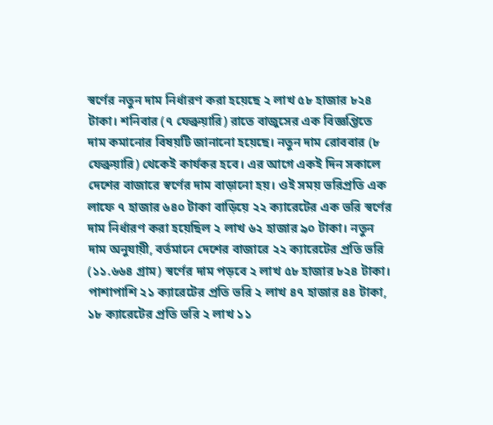স্বর্ণের নতুন দাম নির্ধারণ করা হয়েছে ২ লাখ ৫৮ হাজার ৮২৪ টাকা। শনিবার (৭ ফেব্রুয়ারি) রাতে বাজুসের এক বিজ্ঞপ্তিতে দাম কমানোর বিষয়টি জানানো হয়েছে। নতুন দাম রোববার (৮ ফেব্রুয়ারি) থেকেই কার্যকর হবে। এর আগে একই দিন সকালে দেশের বাজারে স্বর্ণের দাম বাড়ানো হয়। ওই সময় ভরিপ্রতি এক লাফে ৭ হাজার ৬৪০ টাকা বাড়িয়ে ২২ ক্যারেটের এক ভরি স্বর্ণের দাম নির্ধারণ করা হয়েছিল ২ লাখ ৬২ হাজার ৯০ টাকা। নতুন দাম অনুযায়ী, বর্তমানে দেশের বাজারে ২২ ক্যারেটের প্রতি ভরি (১১.৬৬৪ গ্রাম) স্বর্ণের দাম পড়বে ২ লাখ ৫৮ হাজার ৮২৪ টাকা। পাশাপাশি ২১ ক্যারেটের প্রতি ভরি ২ লাখ ৪৭ হাজার ৪৪ টাকা, ১৮ ক্যারেটের প্রতি ভরি ২ লাখ ১১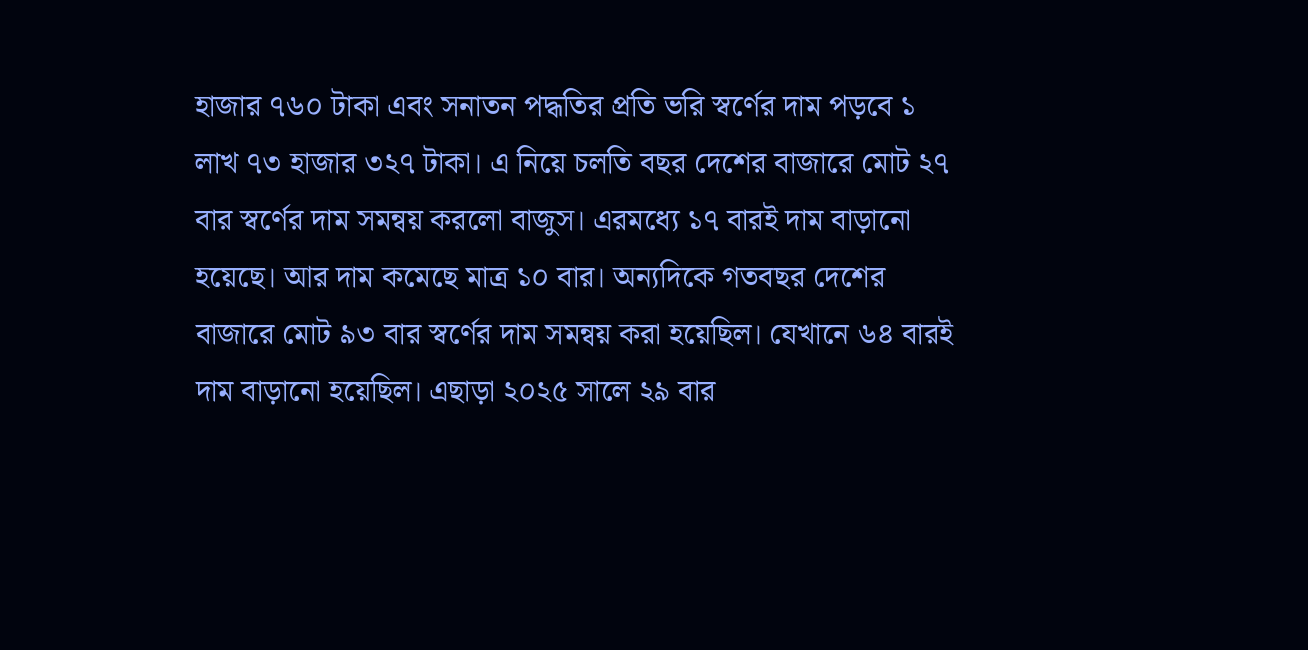হাজার ৭৬০ টাকা এবং সনাতন পদ্ধতির প্রতি ভরি স্বর্ণের দাম পড়বে ১ লাখ ৭৩ হাজার ৩২৭ টাকা। এ নিয়ে চলতি বছর দেশের বাজারে মোট ২৭ বার স্বর্ণের দাম সমন্বয় করলো বাজুস। এরমধ্যে ১৭ বারই দাম বাড়ানো হয়েছে। আর দাম কমেছে মাত্র ১০ বার। অন্যদিকে গতবছর দেশের বাজারে মোট ৯৩ বার স্বর্ণের দাম সমন্বয় করা হয়েছিল। যেখানে ৬৪ বারই দাম বাড়ানো হয়েছিল। এছাড়া ২০২৫ সালে ২৯ বার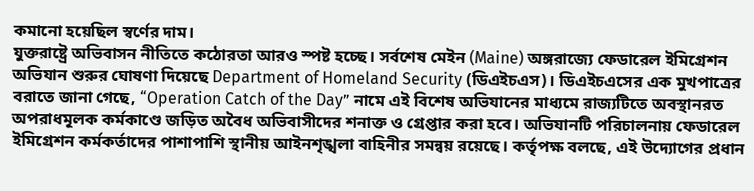কমানো হয়েছিল স্বর্ণের দাম।
যুক্তরাষ্ট্রে অভিবাসন নীতিতে কঠোরতা আরও স্পষ্ট হচ্ছে। সর্বশেষ মেইন (Maine) অঙ্গরাজ্যে ফেডারেল ইমিগ্রেশন অভিযান শুরুর ঘোষণা দিয়েছে Department of Homeland Security (ডিএইচএস)। ডিএইচএসের এক মুখপাত্রের বরাতে জানা গেছে, “Operation Catch of the Day” নামে এই বিশেষ অভিযানের মাধ্যমে রাজ্যটিতে অবস্থানরত অপরাধমূলক কর্মকাণ্ডে জড়িত অবৈধ অভিবাসীদের শনাক্ত ও গ্রেপ্তার করা হবে। অভিযানটি পরিচালনায় ফেডারেল ইমিগ্রেশন কর্মকর্তাদের পাশাপাশি স্থানীয় আইনশৃঙ্খলা বাহিনীর সমন্বয় রয়েছে। কর্তৃপক্ষ বলছে, এই উদ্যোগের প্রধান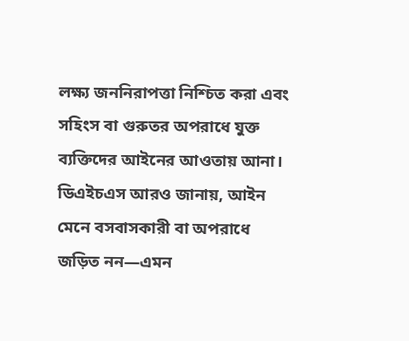লক্ষ্য জননিরাপত্তা নিশ্চিত করা এবং সহিংস বা গুরুতর অপরাধে যুক্ত ব্যক্তিদের আইনের আওতায় আনা। ডিএইচএস আরও জানায়, আইন মেনে বসবাসকারী বা অপরাধে জড়িত নন—এমন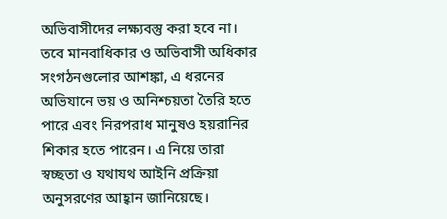অভিবাসীদের লক্ষ্যবস্তু করা হবে না। তবে মানবাধিকার ও অভিবাসী অধিকার সংগঠনগুলোর আশঙ্কা, এ ধরনের অভিযানে ভয় ও অনিশ্চয়তা তৈরি হতে পারে এবং নিরপরাধ মানুষও হয়রানির শিকার হতে পারেন। এ নিয়ে তারা স্বচ্ছতা ও যথাযথ আইনি প্রক্রিয়া অনুসরণের আহ্বান জানিয়েছে।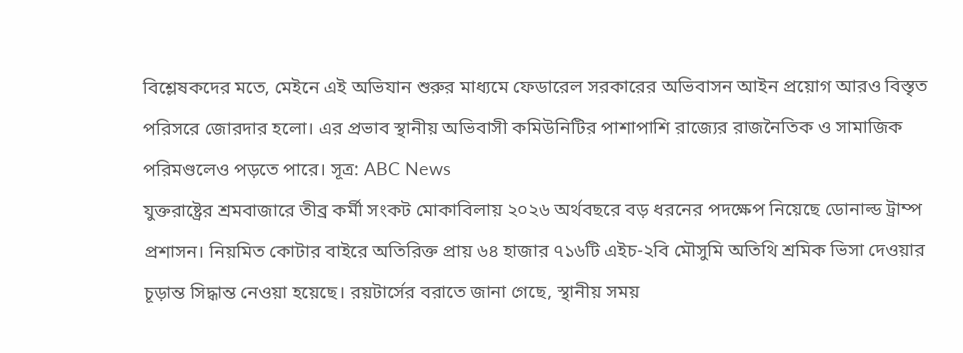বিশ্লেষকদের মতে, মেইনে এই অভিযান শুরুর মাধ্যমে ফেডারেল সরকারের অভিবাসন আইন প্রয়োগ আরও বিস্তৃত পরিসরে জোরদার হলো। এর প্রভাব স্থানীয় অভিবাসী কমিউনিটির পাশাপাশি রাজ্যের রাজনৈতিক ও সামাজিক পরিমণ্ডলেও পড়তে পারে। সূত্র: ABC News
যুক্তরাষ্ট্রের শ্রমবাজারে তীব্র কর্মী সংকট মোকাবিলায় ২০২৬ অর্থবছরে বড় ধরনের পদক্ষেপ নিয়েছে ডোনাল্ড ট্রাম্প প্রশাসন। নিয়মিত কোটার বাইরে অতিরিক্ত প্রায় ৬৪ হাজার ৭১৬টি এইচ-২বি মৌসুমি অতিথি শ্রমিক ভিসা দেওয়ার চূড়ান্ত সিদ্ধান্ত নেওয়া হয়েছে। রয়টার্সের বরাতে জানা গেছে, স্থানীয় সময়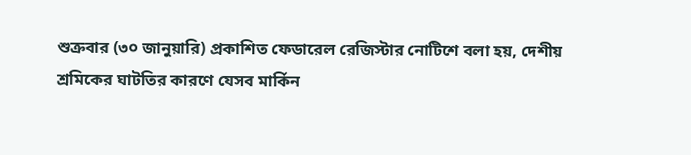শুক্রবার (৩০ জানুয়ারি) প্রকাশিত ফেডারেল রেজিস্টার নোটিশে বলা হয়, দেশীয় শ্রমিকের ঘাটতির কারণে যেসব মার্কিন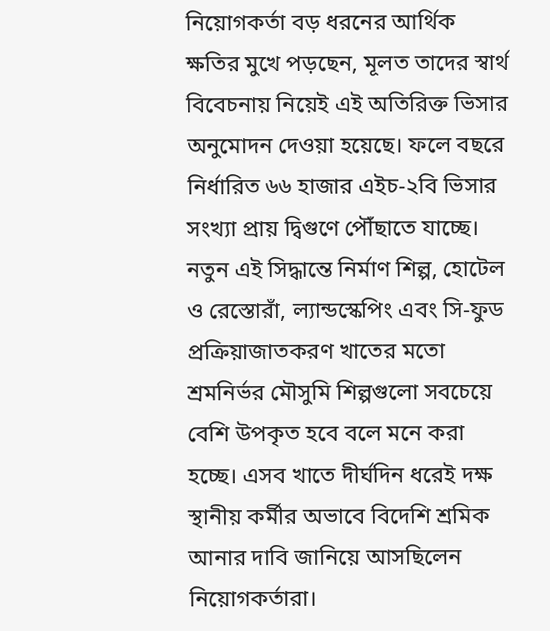নিয়োগকর্তা বড় ধরনের আর্থিক ক্ষতির মুখে পড়ছেন, মূলত তাদের স্বার্থ বিবেচনায় নিয়েই এই অতিরিক্ত ভিসার অনুমোদন দেওয়া হয়েছে। ফলে বছরে নির্ধারিত ৬৬ হাজার এইচ-২বি ভিসার সংখ্যা প্রায় দ্বিগুণে পৌঁছাতে যাচ্ছে। নতুন এই সিদ্ধান্তে নির্মাণ শিল্প, হোটেল ও রেস্তোরাঁ, ল্যান্ডস্কেপিং এবং সি-ফুড প্রক্রিয়াজাতকরণ খাতের মতো শ্রমনির্ভর মৌসুমি শিল্পগুলো সবচেয়ে বেশি উপকৃত হবে বলে মনে করা হচ্ছে। এসব খাতে দীর্ঘদিন ধরেই দক্ষ স্থানীয় কর্মীর অভাবে বিদেশি শ্রমিক আনার দাবি জানিয়ে আসছিলেন নিয়োগকর্তারা।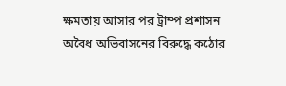ক্ষমতায় আসার পর ট্রাম্প প্রশাসন অবৈধ অভিবাসনের বিরুদ্ধে কঠোর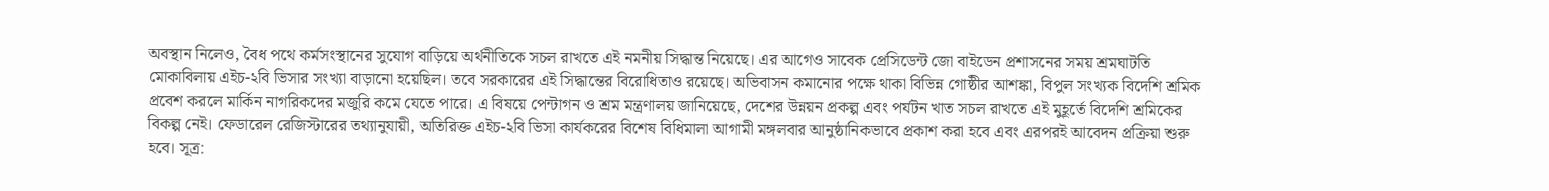অবস্থান নিলেও, বৈধ পথে কর্মসংস্থানের সুযোগ বাড়িয়ে অর্থনীতিকে সচল রাখতে এই নমনীয় সিদ্ধান্ত নিয়েছে। এর আগেও সাবেক প্রেসিডেন্ট জো বাইডেন প্রশাসনের সময় শ্রমঘাটতি মোকাবিলায় এইচ-২বি ভিসার সংখ্যা বাড়ানো হয়েছিল। তবে সরকারের এই সিদ্ধান্তের বিরোধিতাও রয়েছে। অভিবাসন কমানোর পক্ষে থাকা বিভিন্ন গোষ্ঠীর আশঙ্কা, বিপুল সংখ্যক বিদেশি শ্রমিক প্রবেশ করলে মার্কিন নাগরিকদের মজুরি কমে যেতে পারে। এ বিষয়ে পেন্টাগন ও শ্রম মন্ত্রণালয় জানিয়েছে, দেশের উন্নয়ন প্রকল্প এবং পর্যটন খাত সচল রাখতে এই মুহূর্তে বিদেশি শ্রমিকের বিকল্প নেই। ফেডারেল রেজিস্টারের তথ্যানুযায়ী, অতিরিক্ত এইচ-২বি ভিসা কার্যকরের বিশেষ বিধিমালা আগামী মঙ্গলবার আনুষ্ঠানিকভাবে প্রকাশ করা হবে এবং এরপরই আবেদন প্রক্রিয়া শুরু হবে। সূত্র: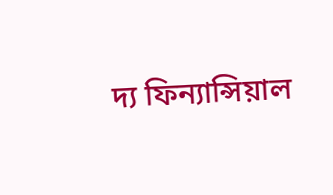দ্য ফিন্যান্সিয়াল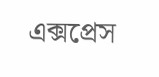এক্সপ্রেস